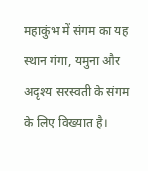महाकुंभ में संगम का यह स्थान गंगा, यमुना और अदृश्य सरस्वती के संगम के लिए विख्यात है।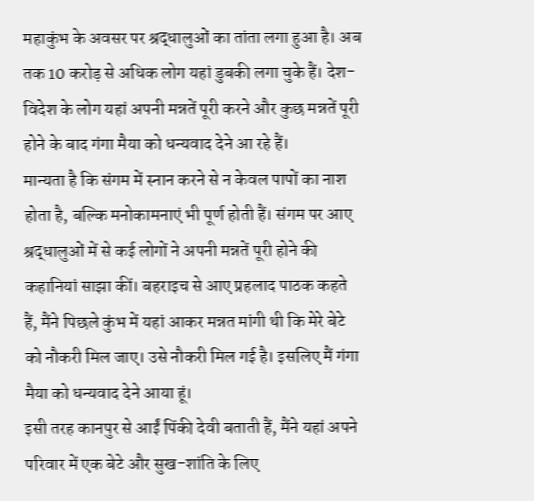महाकुंभ के अवसर पर श्रद्धालुओं का तांता लगा हुआ है। अब तक 10 करोड़ से अधिक लोग यहां डुबकी लगा चुके हैं। देश-विदेश के लोग यहां अपनी मन्नतें पूरी करने और कुछ मन्नतें पूरी होने के बाद गंगा मैया को धन्यवाद देने आ रहे हैं।
मान्यता है कि संगम में स्नान करने से न केवल पापों का नाश होता है, बल्कि मनोकामनाएं भी पूर्ण होती हैं। संगम पर आए श्रद्धालुओं में से कई लोगों ने अपनी मन्नतें पूरी होने की कहानियां साझा कीं। बहराइच से आए प्रहलाद पाठक कहते हैं, मैंने पिछले कुंभ में यहां आकर मन्नत मांगी थी कि मेरे बेटे को नौकरी मिल जाए। उसे नौकरी मिल गई है। इसलिए मैं गंगा मैया को धन्यवाद देने आया हूं।
इसी तरह कानपुर से आईं पिंकी देवी बताती हैं, मैंने यहां अपने परिवार में एक बेटे और सुख-शांति के लिए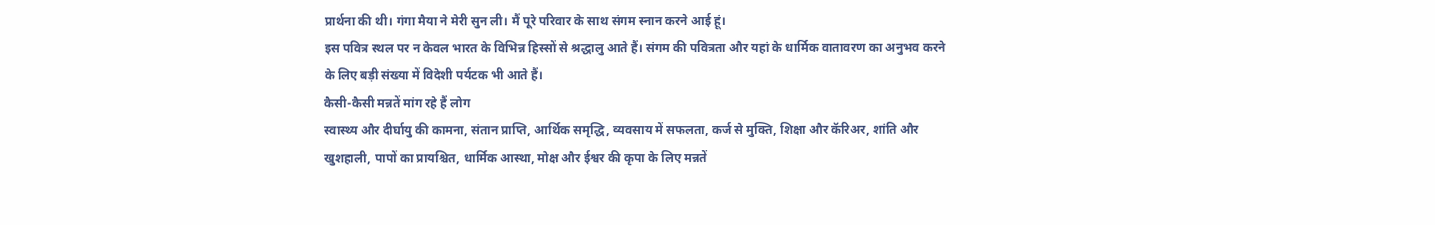प्रार्थना की थी। गंगा मैया ने मेरी सुन ली। मैं पूरे परिवार के साथ संगम स्नान करने आई हूं।
इस पवित्र स्थल पर न केवल भारत के विभिन्न हिस्सों से श्रद्धालु आते हैं। संगम की पवित्रता और यहां के धार्मिक वातावरण का अनुभव करने के लिए बड़ी संख्या में विदेशी पर्यटक भी आते हैं।
कैसी-कैसी मन्नतें मांग रहे हैं लोग
स्वास्थ्य और दीर्घायु की कामना, संतान प्राप्ति, आर्थिक समृद्धि, व्यवसाय में सफलता, कर्ज से मुक्ति, शिक्षा और कॅरिअर, शांति और खुशहाली, पापों का प्रायश्चित, धार्मिक आस्था, मोक्ष और ईश्वर की कृपा के लिए मन्नतें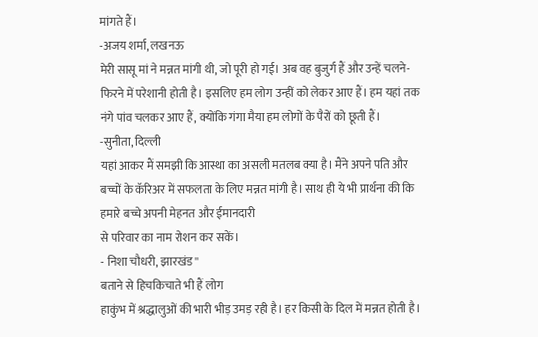मांगते हैं।
-अजय शर्मा, लखनऊ
मेरी सासू मां ने मन्नत मांगी थी, जो पूरी हो गई। अब वह बुजुर्ग हैं और उन्हें चलने-फिरने में परेशानी होती है। इसलिए हम लोग उन्हीं को लेकर आए हैं। हम यहां तक नंगे पांव चलकर आए हैं, क्योंकि गंगा मैया हम लोगों के पैरों को छूती हैं।
-सुनीता, दिल्ली
यहां आकर मैं समझी कि आस्था का असली मतलब क्या है। मैंने अपने पति और बच्चों के कॅरिअर में सफलता के लिए मन्नत मांगी है। साथ ही ये भी प्रार्थना की कि हमारे बच्चे अपनी मेहनत और ईमानदारी
से परिवार का नाम रोशन कर सकें।
- निशा चौधरी, झारखंड''
बताने से हिचकिचाते भी हैं लोग
हाकुंभ में श्रद्धालुओं की भारी भीड़ उमड़ रही है। हर किसी के दिल में मन्नत होती है।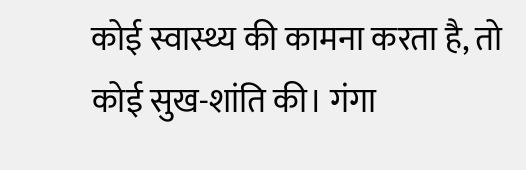कोई स्वास्थ्य की कामना करता है, तो कोई सुख-शांति की। गंगा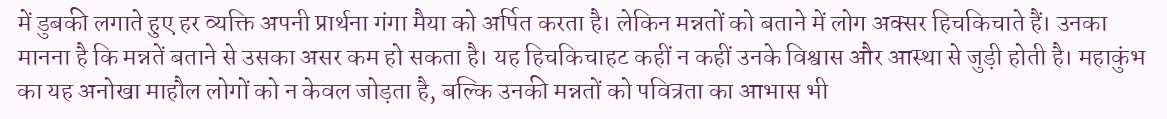में डुबकी लगाते हुए हर व्यक्ति अपनी प्रार्थना गंगा मैया को अर्पित करता है। लेकिन मन्नतों को बताने में लोग अक्सर हिचकिचाते हैं। उनका मानना है कि मन्नतें बताने से उसका असर कम हो सकता है। यह हिचकिचाहट कहीं न कहीं उनके विश्वास और आस्था से जुड़ी होती है। महाकुंभ का यह अनोखा माहौल लोगों को न केवल जोड़ता है, बल्कि उनकी मन्नतों को पवित्रता का आभास भी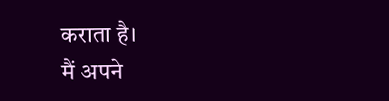कराता है।
मैं अपने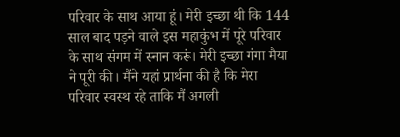परिवार के साथ आया हूं। मेरी इच्छा थी कि 144 साल बाद पड़ने वाले इस महाकुंभ में पूरे परिवार के साथ संगम में स्नान करूं। मेरी इच्छा गंगा मैया ने पूरी की। मैंने यहां प्रार्थना की है कि मेरा परिवार स्वस्थ रहे ताकि मैं अगली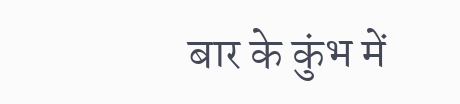बार के कुंभ में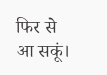फिर से आ सकूं।